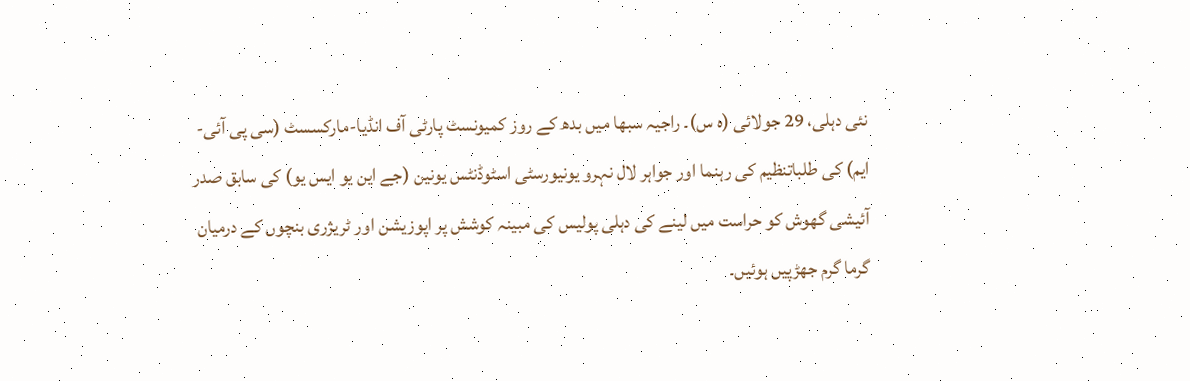نئی دہلی، 29 جولائی (ہ س)۔ راجیہ سبھا میں بدھ کے روز کمیونسٹ پارٹی آف انڈیا-مارکسسٹ (سی پی آئی-ایم) کی طلباتنظیم کی رہنما اور جواہر لال نہرو یونیورسٹی اسٹوڈنٹس یونین (جے این یو ایس یو) کی سابق صدر آئیشی گھوش کو حراست میں لینے کی دہلی پولیس کی مبینہ کوشش پر اپوزیشن اور ٹریژری بنچوں کے درمیان گرما گرم جھڑپیں ہوئیں۔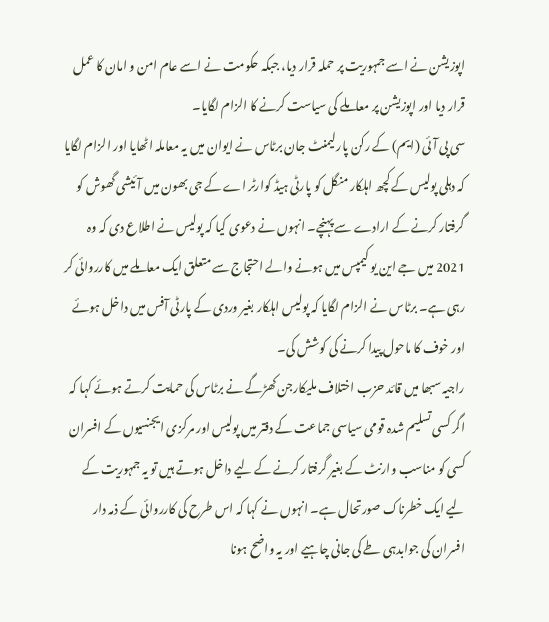اپوزیشن نے اسے جمہوریت پر حملہ قرار دیا، جبکہ حکومت نے اسے عام امن و امان کا عمل قرار دیا اور اپوزیشن پر معاملے کی سیاست کرنے کا الزام لگایا۔
سی پی آئی (ایم) کے رکن پارلیمنٹ جان برٹاس نے ایوان میں یہ معاملہ اٹھایا اور الزام لگایا کہ دہلی پولیس کے کچھ اہلکار منگل کو پارٹی ہیڈ کوارٹر اے کے جی بھون میں آئیشی گھوش کو گرفتار کرنے کے ارادے سے پہنچے۔ انہوں نے دعوی کیا کہ پولیس نے اطلاع دی کہ وہ 2021 میں جے این یو کیمپس میں ہونے والے احتجاج سے متعلق ایک معاملے میں کارروائی کر رہی ہے۔ برٹاس نے الزام لگایا کہ پولیس اہلکار بغیر وردی کے پارٹی آفس میں داخل ہوئے اور خوف کا ماحول پیدا کرنے کی کوشش کی۔
راجیہ سبھا میں قائد حزب اختلاف ملیکارجن کھڑگے نے برٹاس کی حمایت کرتے ہوئے کہا کہ اگر کسی تسلیم شدہ قومی سیاسی جماعت کے دفتر میں پولیس اور مرکزی ایجنسیوں کے افسران کسی کو مناسب وارنٹ کے بغیر گرفتار کرنے کے لیے داخل ہوتے ہیں تو یہ جمہوریت کے لیے ایک خطرناک صورتحال ہے۔ انہوں نے کہا کہ اس طرح کی کارروائی کے ذمہ دار افسران کی جوابدہی طے کی جانی چاہیے اور یہ واضح ہونا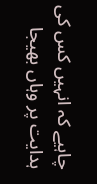چاہیے کہ انہیں کس کی ہدایت پر وہاں بھیجا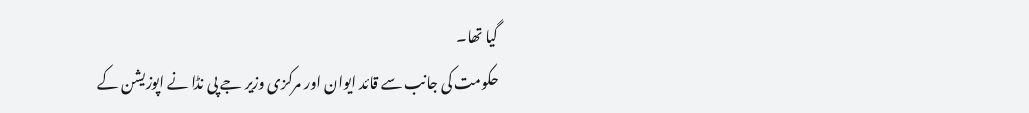گیا تھا۔
حکومت کی جانب سے قائد ایوان اور مرکزی وزیر جے پی نڈا نے اپوزیشن کے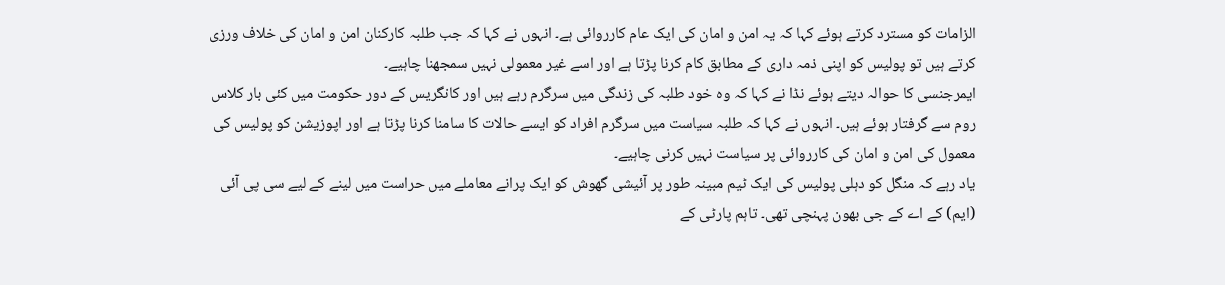الزامات کو مسترد کرتے ہوئے کہا کہ یہ امن و امان کی ایک عام کارروائی ہے۔ انہوں نے کہا کہ جب طلبہ کارکنان امن و امان کی خلاف ورزی کرتے ہیں تو پولیس کو اپنی ذمہ داری کے مطابق کام کرنا پڑتا ہے اور اسے غیر معمولی نہیں سمجھنا چاہیے۔
ایمرجنسی کا حوالہ دیتے ہوئے نڈا نے کہا کہ وہ خود طلبہ کی زندگی میں سرگرم رہے ہیں اور کانگریس کے دور حکومت میں کئی بار کلاس روم سے گرفتار ہوئے ہیں۔ انہوں نے کہا کہ طلبہ سیاست میں سرگرم افراد کو ایسے حالات کا سامنا کرنا پڑتا ہے اور اپوزیشن کو پولیس کی معمول کی امن و امان کی کارروائی پر سیاست نہیں کرنی چاہیے۔
یاد رہے کہ منگل کو دہلی پولیس کی ایک ٹیم مبینہ طور پر آئیشی گھوش کو ایک پرانے معاملے میں حراست میں لینے کے لیے سی پی آئی (ایم) کے اے کے جی بھون پہنچی تھی۔ تاہم پارٹی کے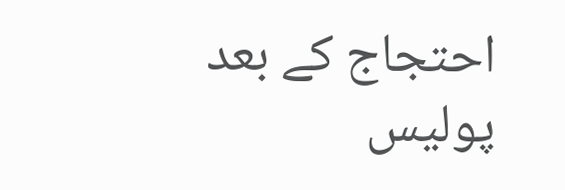احتجاج کے بعد پولیس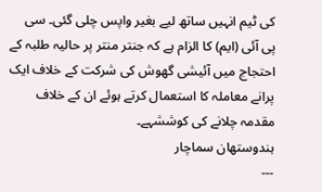کی ٹیم انہیں ساتھ لیے بغیر واپس چلی گئی۔ سی پی آئی (ایم) کا الزام ہے کہ جنتر منتر پر حالیہ طلبہ کے احتجاج میں آئیشی گھوش کی شرکت کے خلاف ایک پرانے معاملہ کا استعمال کرتے ہوئے ان کے خلاف مقدمہ چلانے کی کوششہے۔
ہندوستھان سماچار
---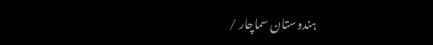ہندوستان سماچار /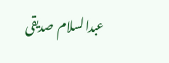عبدالسلام صدیقی